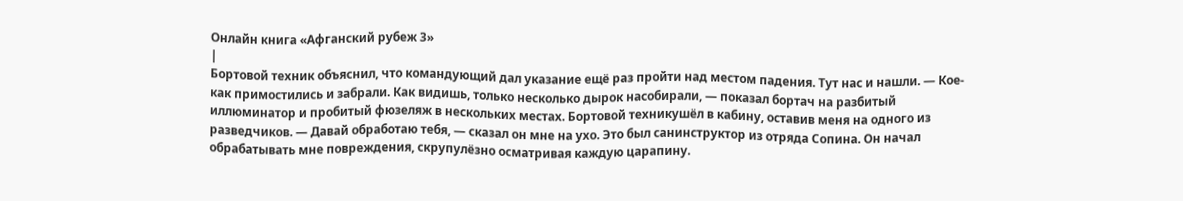Онлайн книга «Афганский рубеж 3»
|
Бортовой техник объяснил, что командующий дал указание ещё раз пройти над местом падения. Тут нас и нашли. — Кое-как примостились и забрали. Как видишь, только несколько дырок насобирали, — показал бортач на разбитый иллюминатор и пробитый фюзеляж в нескольких местах. Бортовой техникушёл в кабину, оставив меня на одного из разведчиков. — Давай обработаю тебя, — сказал он мне на ухо. Это был санинструктор из отряда Сопина. Он начал обрабатывать мне повреждения, скрупулёзно осматривая каждую царапину.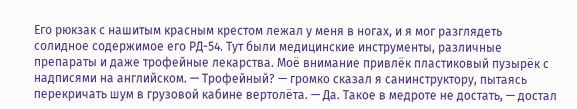Его рюкзак с нашитым красным крестом лежал у меня в ногах, и я мог разглядеть солидное содержимое его РД-54. Тут были медицинские инструменты, различные препараты и даже трофейные лекарства. Моё внимание привлёк пластиковый пузырёк с надписями на английском. — Трофейный? — громко сказал я санинструктору, пытаясь перекричать шум в грузовой кабине вертолёта. — Да. Такое в медроте не достать, — достал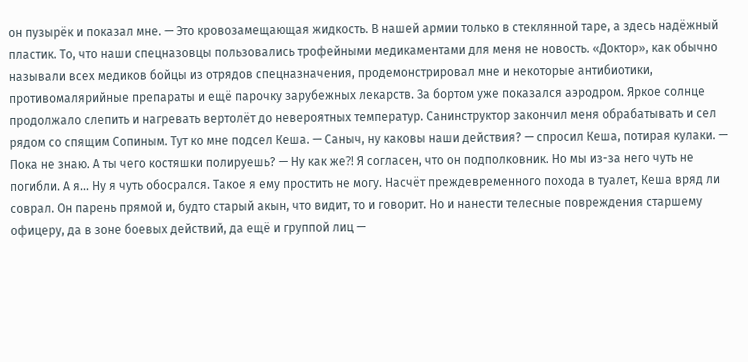он пузырёк и показал мне. — Это кровозамещающая жидкость. В нашей армии только в стеклянной таре, а здесь надёжный пластик. То, что наши спецназовцы пользовались трофейными медикаментами для меня не новость. «Доктор», как обычно называли всех медиков бойцы из отрядов спецназначения, продемонстрировал мне и некоторые антибиотики, противомалярийные препараты и ещё парочку зарубежных лекарств. За бортом уже показался аэродром. Яркое солнце продолжало слепить и нагревать вертолёт до невероятных температур. Санинструктор закончил меня обрабатывать и сел рядом со спящим Сопиным. Тут ко мне подсел Кеша. — Саныч, ну каковы наши действия? — спросил Кеша, потирая кулаки. — Пока не знаю. А ты чего костяшки полируешь? — Ну как же⁈ Я согласен, что он подполковник. Но мы из-за него чуть не погибли. А я… Ну я чуть обосрался. Такое я ему простить не могу. Насчёт преждевременного похода в туалет, Кеша вряд ли соврал. Он парень прямой и, будто старый акын, что видит, то и говорит. Но и нанести телесные повреждения старшему офицеру, да в зоне боевых действий, да ещё и группой лиц —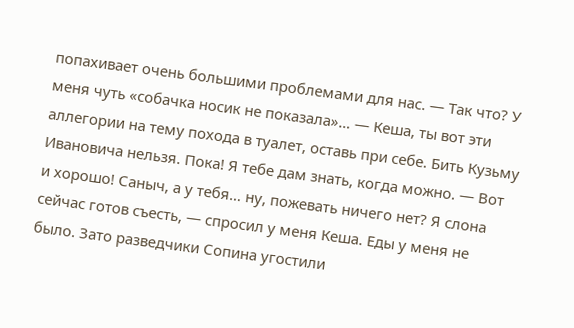попахивает очень большими проблемами для нас. — Так что? У меня чуть «собачка носик не показала»… — Кеша, ты вот эти аллегории на тему похода в туалет, оставь при себе. Бить Кузьму Ивановича нельзя. Пока! Я тебе дам знать, когда можно. — Вот и хорошо! Саныч, а у тебя… ну, пожевать ничего нет? Я слона сейчас готов съесть, — спросил у меня Кеша. Еды у меня не было. Зато разведчики Сопина угостили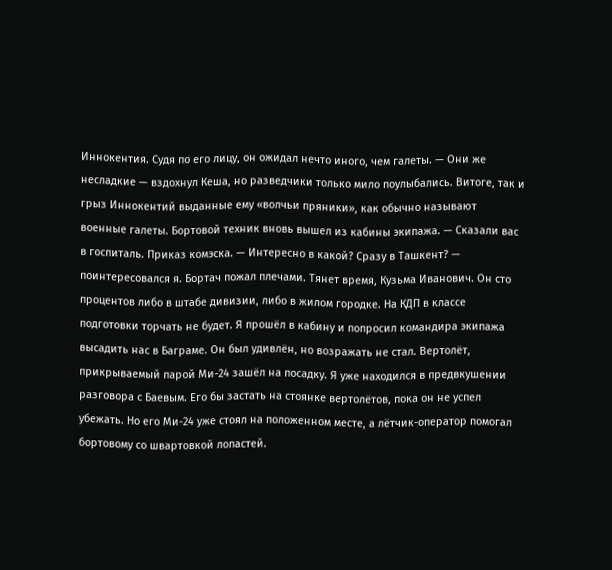Иннокентия. Судя по его лицу, он ожидал нечто иного, чем галеты. — Они же несладкие — вздохнул Кеша, но разведчики только мило поулыбались. Витоге, так и грыз Иннокентий выданные ему «волчьи пряники», как обычно называют военные галеты. Бортовой техник вновь вышел из кабины экипажа. — Сказали вас в госпиталь. Приказ комэска. — Интересно в какой? Сразу в Ташкент? — поинтересовался я. Бортач пожал плечами. Тянет время, Кузьма Иванович. Он сто процентов либо в штабе дивизии, либо в жилом городке. На КДП в классе подготовки торчать не будет. Я прошёл в кабину и попросил командира экипажа высадить нас в Баграме. Он был удивлён, но возражать не стал. Вертолёт, прикрываемый парой Ми-24 зашёл на посадку. Я уже находился в предвкушении разговора с Баевым. Его бы застать на стоянке вертолётов, пока он не успел убежать. Но его Ми-24 уже стоял на положенном месте, а лётчик-оператор помогал бортовому со швартовкой лопастей.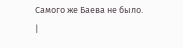Самого же Баева не было. |